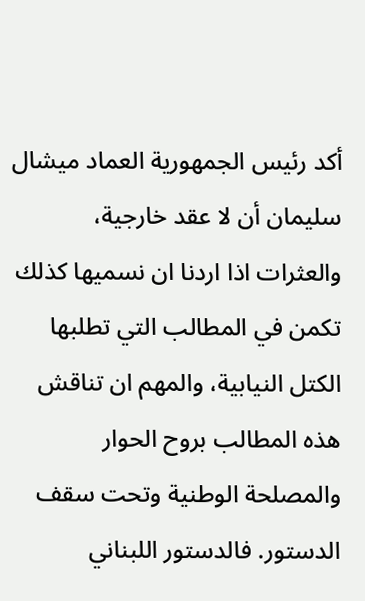أكد رئيس الجمهورية العماد ميشال سليمان أن لا عقد خارجية، والعثرات اذا اردنا ان نسميها كذلك تكمن في المطالب التي تطلبها الكتل النيابية، والمهم ان تناقش هذه المطالب بروح الحوار والمصلحة الوطنية وتحت سقف الدستور. فالدستور اللبناني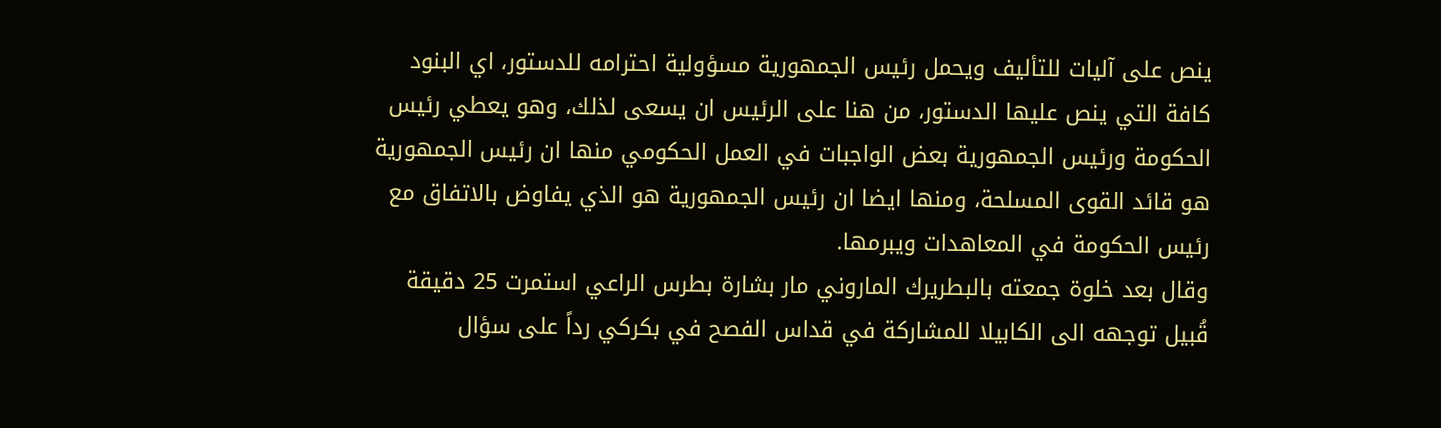ينص على آليات للتأليف ويحمل رئيس الجمهورية مسؤولية احترامه للدستور، اي البنود كافة التي ينص عليها الدستور، من هنا على الرئيس ان يسعى لذلك، وهو يعطي رئيس الحكومة ورئيس الجمهورية بعض الواجبات في العمل الحكومي منها ان رئيس الجمهورية هو قائد القوى المسلحة، ومنها ايضا ان رئيس الجمهورية هو الذي يفاوض بالاتفاق مع رئيس الحكومة في المعاهدات ويبرمها.
وقال بعد خلوة جمعته بالبطريرك الماروني مار بشارة بطرس الراعي استمرت 25 دقيقة قُبيل توجهه الى الكابيلا للمشاركة في قداس الفصح في بكركي رداً على سؤال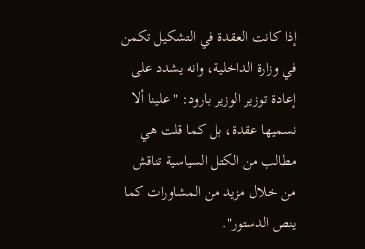إذا كانت العقدة في التشكيل تكمن في وزارة الداخلية، وانه يشدد على إعادة توزير الوزير بارود: "علينا ألا نسميها عقدة، بل كما قلت هي مطالب من الكتل السياسية تناقش من خلال مزيد من المشاورات كما ينص الدستور".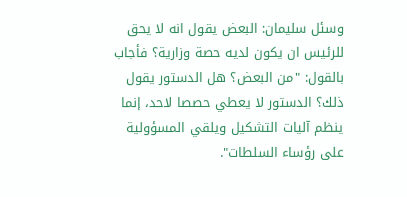وسئل سليمان: البعض يقول انه لا يحق للرئيس ان يكون لديه حصة وزارية؟ فأجاب بالقول: "من البعض؟ هل الدستور يقول ذلك؟ الدستور لا يعطي حصصا لاحد، إنما ينظم آليات التشكيل ويلقي المسؤولية على رؤساء السلطات".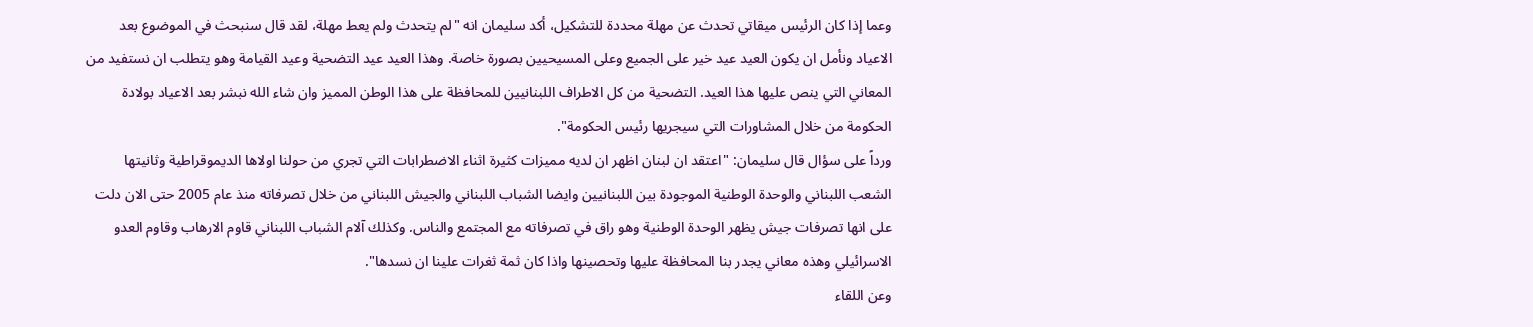وعما إذا كان الرئيس ميقاتي تحدث عن مهلة محددة للتشكيل، أكد سليمان انه "لم يتحدث ولم يعط مهلة، لقد قال سنبحث في الموضوع بعد الاعياد ونأمل ان يكون العيد عيد خير على الجميع وعلى المسيحيين بصورة خاصة. وهذا العيد عيد التضحية وعيد القيامة وهو يتطلب ان نستفيد من المعاني التي ينص عليها هذا العيد. التضحية من كل الاطراف اللبنانيين للمحافظة على هذا الوطن المميز وان شاء الله نبشر بعد الاعياد بولادة الحكومة من خلال المشاورات التي سيجريها رئيس الحكومة".
ورداً على سؤال قال سليمان: "اعتقد ان لبنان اظهر ان لديه مميزات كثيرة اثناء الاضطرابات التي تجري من حولنا اولاها الديموقراطية وثانيتها الشعب اللبناني والوحدة الوطنية الموجودة بين اللبنانيين وايضا الشباب اللبناني والجيش اللبناني من خلال تصرفاته منذ عام 2005 حتى الان دلت على انها تصرفات جيش يظهر الوحدة الوطنية وهو راق في تصرفاته مع المجتمع والناس. وكذلك آلام الشباب اللبناني قاوم الارهاب وقاوم العدو الاسرائيلي وهذه معاني يجدر بنا المحافظة عليها وتحصينها واذا كان ثمة ثغرات علينا ان نسدها".
وعن اللقاء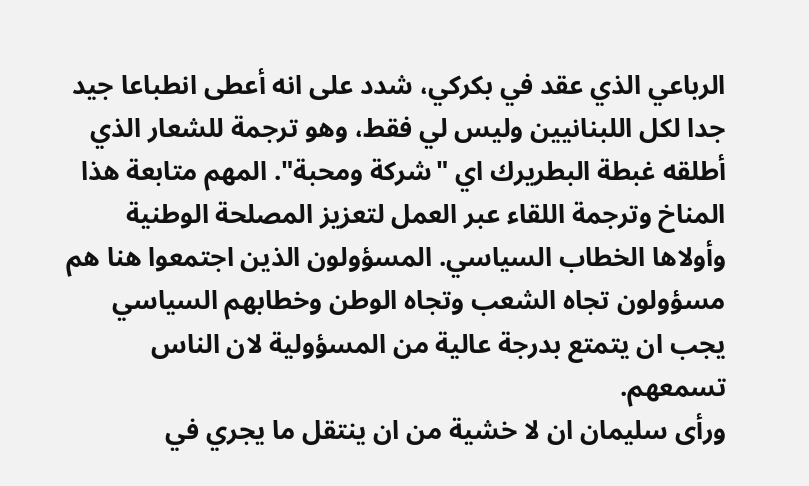الرباعي الذي عقد في بكركي، شدد على انه أعطى انطباعا جيد جدا لكل اللبنانيين وليس لي فقط، وهو ترجمة للشعار الذي أطلقه غبطة البطريرك اي "شركة ومحبة". المهم متابعة هذا المناخ وترجمة اللقاء عبر العمل لتعزيز المصلحة الوطنية وأولاها الخطاب السياسي. المسؤولون الذين اجتمعوا هنا هم مسؤولون تجاه الشعب وتجاه الوطن وخطابهم السياسي يجب ان يتمتع بدرجة عالية من المسؤولية لان الناس تسمعهم.
ورأى سليمان ان لا خشية من ان ينتقل ما يجري في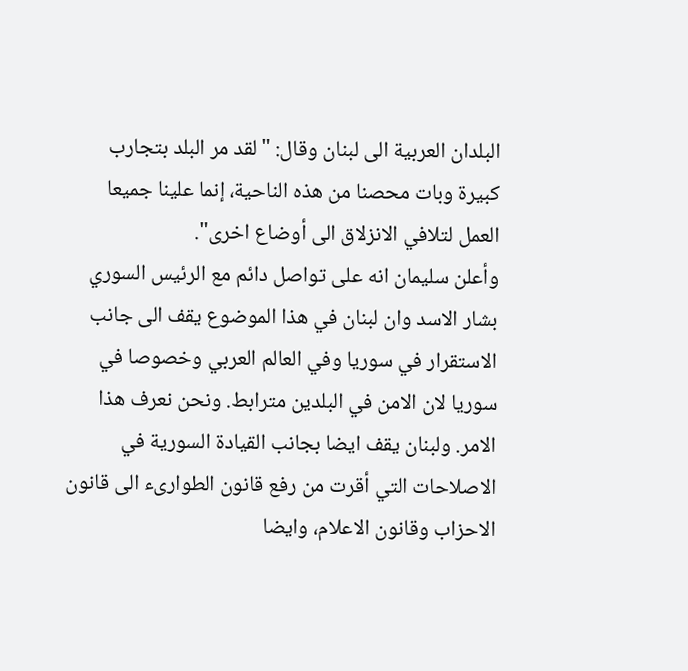البلدان العربية الى لبنان وقال: "لقد مر البلد بتجارب كبيرة وبات محصنا من هذه الناحية، إنما علينا جميعا العمل لتلافي الانزلاق الى أوضاع اخرى".
وأعلن سليمان انه على تواصل دائم مع الرئيس السوري بشار الاسد وان لبنان في هذا الموضوع يقف الى جانب الاستقرار في سوريا وفي العالم العربي وخصوصا في سوريا لان الامن في البلدين مترابط. ونحن نعرف هذا الامر. ولبنان يقف ايضا بجانب القيادة السورية في الاصلاحات التي أقرت من رفع قانون الطوارىء الى قانون الاحزاب وقانون الاعلام، وايضا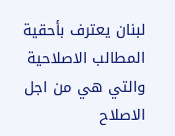لبنان يعترف بأحقية المطالب الاصلاحية والتي هي من اجل الاصلاح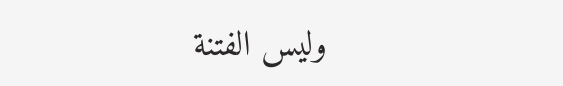وليس الفتنة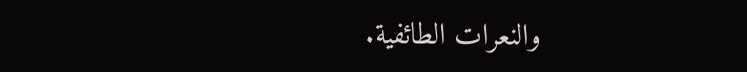والنعرات الطائفية.